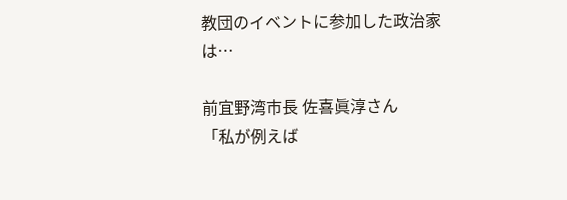教団のイベントに参加した政治家は…

前宜野湾市長 佐喜眞淳さん
「私が例えば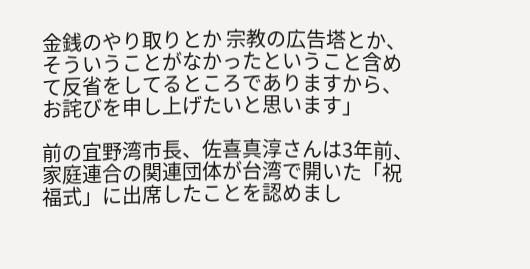金銭のやり取りとか 宗教の広告塔とか、そういうことがなかったということ含めて反省をしてるところでありますから、お詫びを申し上げたいと思います」

前の宜野湾市長、佐喜真淳さんは3年前、家庭連合の関連団体が台湾で開いた「祝福式」に出席したことを認めまし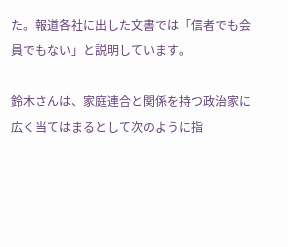た。報道各社に出した文書では「信者でも会員でもない」と説明しています。

鈴木さんは、家庭連合と関係を持つ政治家に広く当てはまるとして次のように指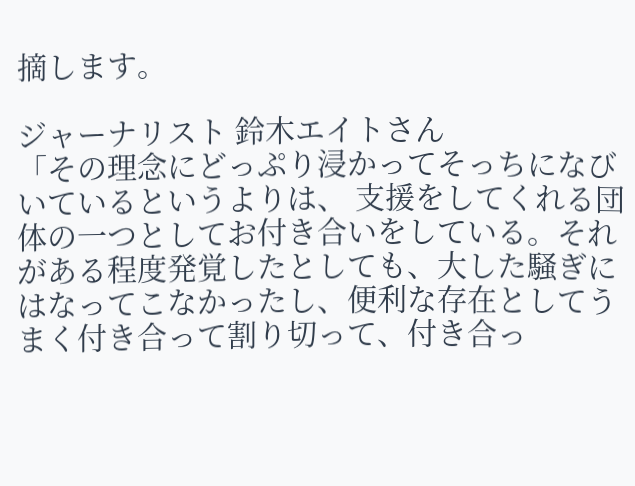摘します。

ジャーナリスト 鈴木エイトさん
「その理念にどっぷり浸かってそっちになびいているというよりは、 支援をしてくれる団体の一つとしてお付き合いをしている。それがある程度発覚したとしても、大した騒ぎにはなってこなかったし、便利な存在としてうまく付き合って割り切って、付き合っ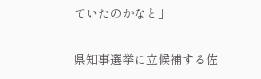ていたのかなと」

県知事選挙に立候補する佐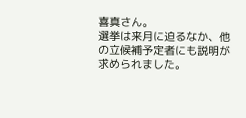喜真さん。
選挙は来月に迫るなか、他の立候補予定者にも説明が求められました。